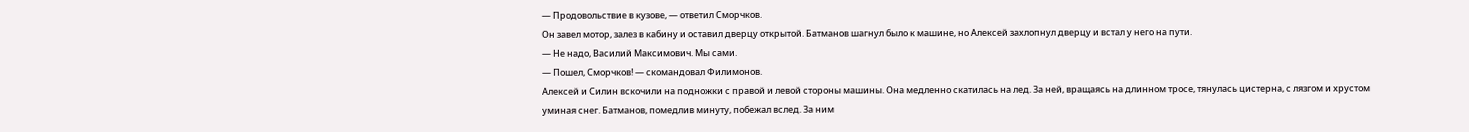— Продовольствие в кузове, — ответил Сморчков.
Он завел мотор, залез в кабину и оставил дверцу открытой. Батманов шагнул было к машине, но Алексей захлопнул дверцу и встал у него на пути.
— Не надо, Василий Максимович. Мы сами.
— Пошел, Сморчков! — скомандовал Филимонов.
Алексей и Силин вскочили на подножки с правой и левой стороны машины. Она медленно скатилась на лед. За ней, вращаясь на длинном тросе, тянулась цистерна, с лязгом и хрустом уминая снег. Батманов, помедлив минуту, побежал вслед. За ним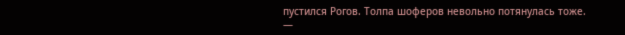пустился Рогов. Толпа шоферов невольно потянулась тоже.
—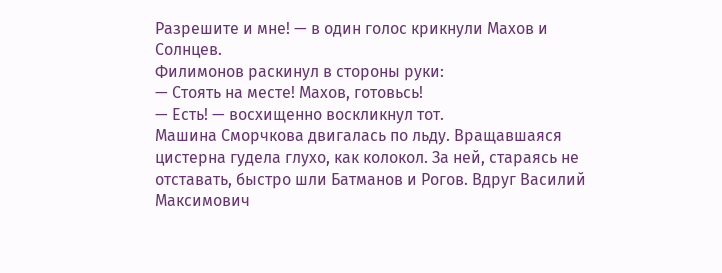Разрешите и мне! — в один голос крикнули Махов и Солнцев.
Филимонов раскинул в стороны руки:
— Стоять на месте! Махов, готовьсь!
— Есть! — восхищенно воскликнул тот.
Машина Сморчкова двигалась по льду. Вращавшаяся цистерна гудела глухо, как колокол. За ней, стараясь не отставать, быстро шли Батманов и Рогов. Вдруг Василий Максимович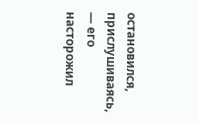остановился, прислушиваясь, — его насторожил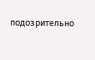подозрительно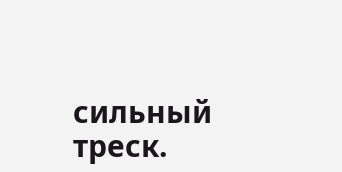сильный треск.